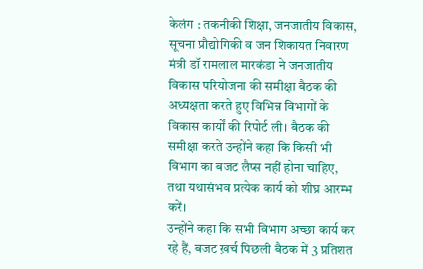केलंग : तकनीकी शिक्षा, जनजातीय विकास, सूचना प्रौद्योगिकी व जन शिकायत निवारण मंत्री डॉ रामलाल मारकंडा ने जनजातीय विकास परियोजना की समीक्षा बैठक की अध्यक्षता करते हुए विभिन्न विभागों के विकास कार्यों की रिपोर्ट ली। बैठक की समीक्षा करते उन्होंने कहा कि किसी भी विभाग का बजट लैप्स नहीं होना चाहिए, तथा यथासंभव प्रत्येक कार्य को शीघ्र आरम्भ करें।
उन्होंने कहा कि सभी विभाग अच्छा कार्य कर रहे हैं, बजट ख़र्च पिछली बैठक में 3 प्रतिशत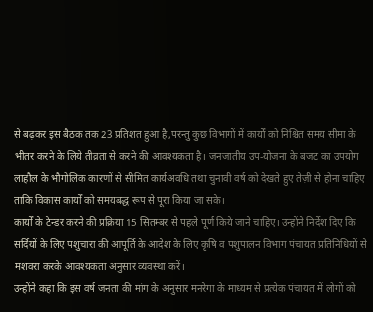से बढ़कर इस बैठक तक 23 प्रतिशत हुआ है,परन्तु कुछ विभागों में कार्यों को निश्चित समय सीमा के भीतर करने के लिये तीव्रता से करने की आवश्यकता है। जनजातीय उप-योजना के बजट का उपयोग लाहौल के भौगोलिक कारणों से सीमित कार्यअवधि तथा चुनावी वर्ष को देखते हुए तेज़ी से होना चाहिए ताकि विकास कार्यों को समयबद्ध रूप से पूरा किया जा सके।
कार्यों के टेन्डर करने की प्रक्रिया 15 सितम्बर से पहले पूर्ण किये जाने चाहिए। उन्होंने निर्देश दिए कि सर्दियों के लिए पशुचारा की आपूर्ति के आदेश के लिए कृषि व पशुपालन विभाग पंचायत प्रतिनिधियों से मशवरा करके आवश्यकता अनुसार व्यवस्था करें।
उन्होंने कहा कि इस वर्ष जनता की मांग के अनुसार मनरेगा के माध्यम से प्रत्येक पंचायत में लोगों को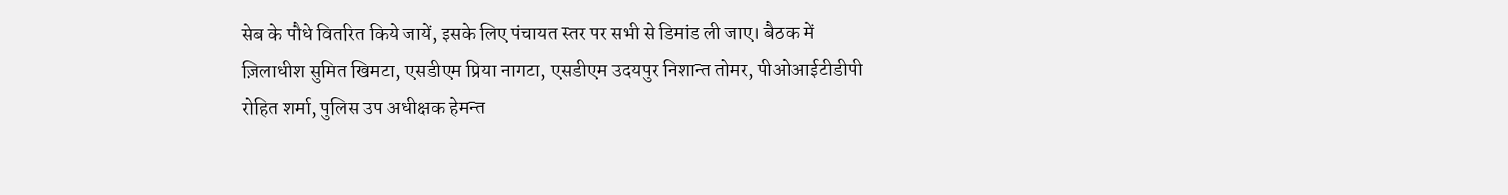सेब के पौधे वितरित किये जायें, इसके लिए पंचायत स्तर पर सभी से डिमांड ली जाए। बैठक में ज़िलाधीश सुमित खिमटा, एसडीएम प्रिया नागटा, एसडीएम उदयपुर निशान्त तोमर, पीओआईटीडीपी रोहित शर्मा, पुलिस उप अधीक्षक हेमन्त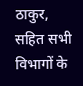ठाकुर, सहित सभी विभागों के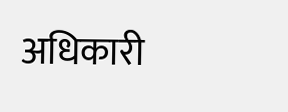अधिकारी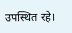उपस्थित रहे।